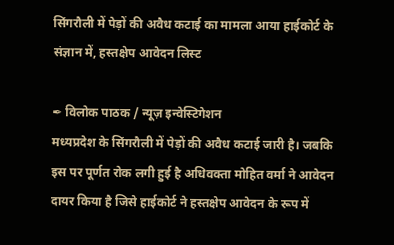सिंगरौली में पेड़ों की अवैध कटाई का मामला आया हाईकोर्ट के संज्ञान में, हस्तक्षेप आवेदन लिस्ट

✒ विलोक पाठक / न्यूज़ इन्वेस्टिगेशन
मध्यप्रदेश के सिंगरौली में पेड़ों की अवैध कटाई जारी है। जबकि इस पर पूर्णत रोक लगी हुई है अधिवक्ता मोहित वर्मा ने आवेदन दायर किया है जिसे हाईकोर्ट ने हस्तक्षेप आवेदन के रूप में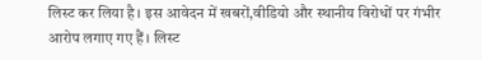लिस्ट कर लिया है। इस आवेदन में खबरों,वीडियो और स्थानीय विरोधों पर गंभीर आरोप लगाए गए हैं। लिस्ट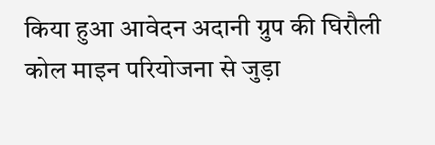किया हुआ आवेदन अदानी ग्रुप की घिरौली कोल माइन परियोजना से जुड़ा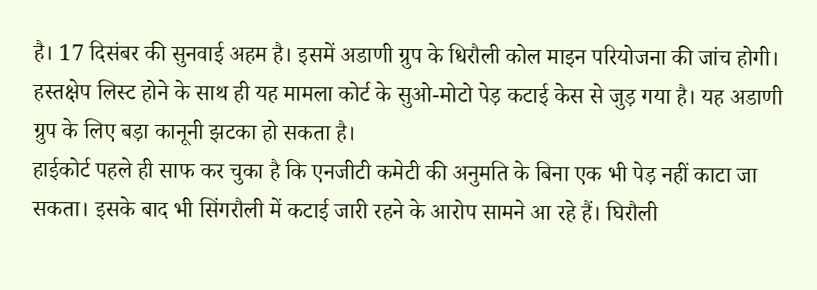है। 17 दिसंबर की सुनवाई अहम है। इसमें अडाणी ग्रुप के धिरौली कोल माइन परियोजना की जांच होगी। हस्तक्षेप लिस्ट होने के साथ ही यह मामला कोर्ट के सुओ-मोटो पेड़ कटाई केस से जुड़ गया है। यह अडाणी ग्रुप के लिए बड़ा कानूनी झटका हो सकता है।
हाईकोर्ट पहले ही साफ कर चुका है कि एनजीटी कमेटी की अनुमति के बिना एक भी पेड़ नहीं काटा जा सकता। इसके बाद भी सिंगरौली में कटाई जारी रहने के आरोप सामने आ रहे हैं। घिरौली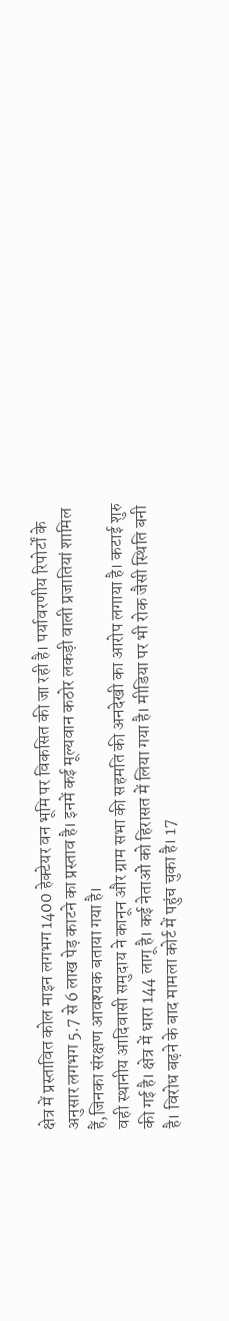क्षेत्र में प्रस्तावित कोल माइन लगभग 1400 हेक्टेयर वन भूमि पर विकसित की जा रही है। पर्यावरणीय रिपोर्टों के अनुसार लगभग 5.7 से 6 लाख पेड़ काटने का प्रस्ताव है। इनमें कई मूल्यवान कठोर लकड़ी वाली प्रजातियां शामिल हैं,जिनका संरक्षण आवश्यक बताया गया है।
वही स्थानीय आदिवासी समुदाय ने कानून और ग्राम सभा की सहमति की अनदेखी का आरोप लगाया है। कटाई शुरु की गई है। क्षेत्र में धारा 144 लागू है। कई नेताओं को हिरासत में लिया गया है। मीडिया पर भी रोक जैसी स्थिति बनी है। विरोध बढ़ने के बाद मामला कोर्ट में पहुंच चुका है। 17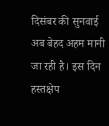दिसंबर की सुनवाई अब बेहद अहम मानी जा रही है। इस दिन हस्तक्षेप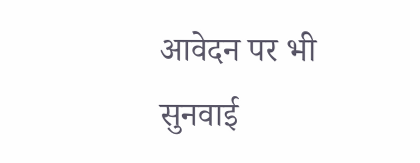आवेदन पर भी सुनवाई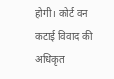होगी। कोर्ट वन कटाई विवाद की अधिकृत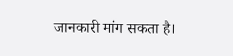जानकारी मांग सकता है।